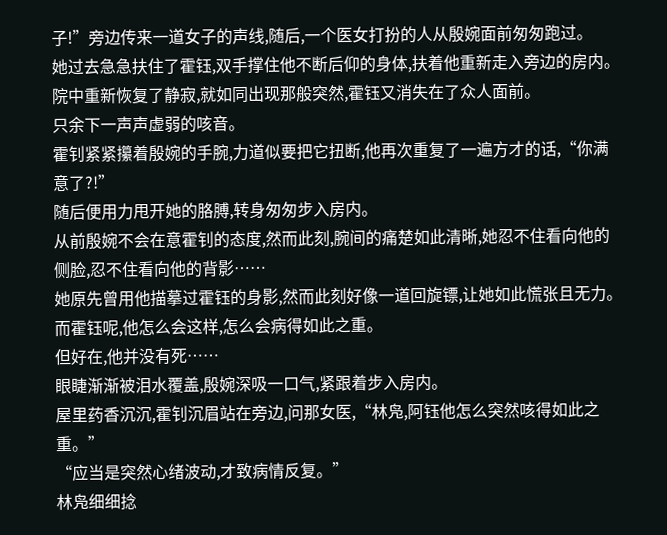子!”旁边传来一道女子的声线,随后,一个医女打扮的人从殷婉面前匆匆跑过。
她过去急急扶住了霍钰,双手撑住他不断后仰的身体,扶着他重新走入旁边的房内。
院中重新恢复了静寂,就如同出现那般突然,霍钰又消失在了众人面前。
只余下一声声虚弱的咳音。
霍钊紧紧攥着殷婉的手腕,力道似要把它扭断,他再次重复了一遍方才的话,“你满意了?!”
随后便用力甩开她的胳膊,转身匆匆步入房内。
从前殷婉不会在意霍钊的态度,然而此刻,腕间的痛楚如此清晰,她忍不住看向他的侧脸,忍不住看向他的背影……
她原先曾用他描摹过霍钰的身影,然而此刻好像一道回旋镖,让她如此慌张且无力。
而霍钰呢,他怎么会这样,怎么会病得如此之重。
但好在,他并没有死……
眼睫渐渐被泪水覆盖,殷婉深吸一口气,紧跟着步入房内。
屋里药香沉沉,霍钊沉眉站在旁边,问那女医,“林凫,阿钰他怎么突然咳得如此之重。”
“应当是突然心绪波动,才致病情反复。”
林凫细细捻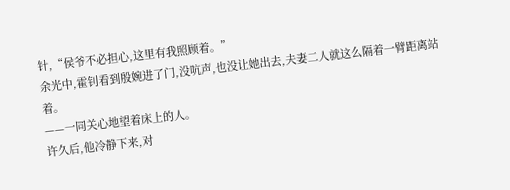针,“侯爷不必担心,这里有我照顾着。”
余光中,霍钊看到殷婉进了门,没吭声,也没让她出去,夫妻二人就这么隔着一臂距离站着。
——一同关心地望着床上的人。
许久后,他冷静下来,对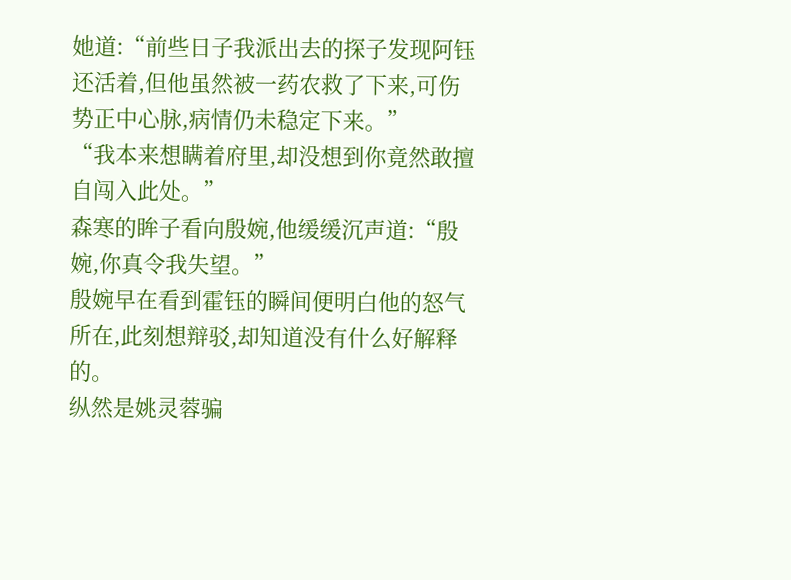她道:“前些日子我派出去的探子发现阿钰还活着,但他虽然被一药农救了下来,可伤势正中心脉,病情仍未稳定下来。”
“我本来想瞒着府里,却没想到你竟然敢擅自闯入此处。”
森寒的眸子看向殷婉,他缓缓沉声道:“殷婉,你真令我失望。”
殷婉早在看到霍钰的瞬间便明白他的怒气所在,此刻想辩驳,却知道没有什么好解释的。
纵然是姚灵蓉骗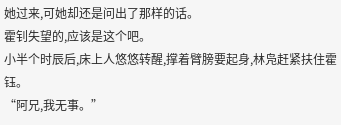她过来,可她却还是问出了那样的话。
霍钊失望的,应该是这个吧。
小半个时辰后,床上人悠悠转醒,撑着臂膀要起身,林凫赶紧扶住霍钰。
“阿兄,我无事。”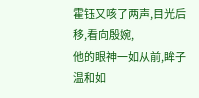霍钰又咳了两声,目光后移,看向殷婉,
他的眼神一如从前,眸子温和如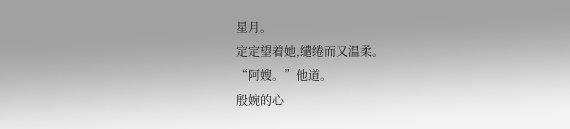星月。
定定望着她,缱绻而又温柔。
“阿嫂。”他道。
殷婉的心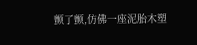颤了颤,仿佛一座泥胎木塑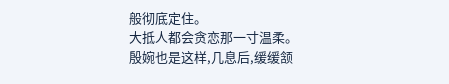般彻底定住。
大抵人都会贪恋那一寸温柔。
殷婉也是这样,几息后,缓缓颔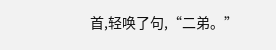首,轻唤了句,“二弟。”